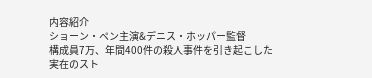内容紹介
ショーン・ペン主演&デニス・ホッパー監督
構成員7万、年間400件の殺人事件を引き起こした
実在のスト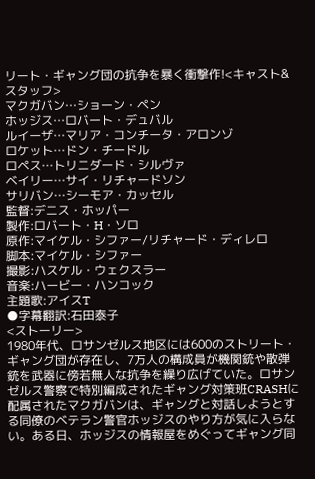リート・ギャング団の抗争を暴く衝撃作!<キャスト&スタッフ>
マクガバン…ショーン・ペン
ホッジス…ロバート・デュバル
ルイーザ…マリア・コンチータ・アロンゾ
ロケット…ドン・チードル
ロペス…トリニダード・シルヴァ
ベイリー…サイ・リチャードソン
サリバン…シーモア・カッセル
監督:デニス・ホッパー
製作:ロバート・H・ソロ
原作:マイケル・シファー/リチャード・ディレロ
脚本:マイケル・シファー
撮影:ハスケル・ウェクスラー
音楽:ハービー・ハンコック
主題歌:アイスT
●字幕翻訳:石田泰子
<ストーリー>
1980年代、ロサンゼルス地区には600のストリート・ギャング団が存在し、7万人の構成員が機関銃や散弾銃を武器に傍若無人な抗争を繰り広げていた。ロサンゼルス警察で特別編成されたギャング対策班CRASHに配属されたマクガバンは、ギャングと対話しようとする同僚のベテラン警官ホッジスのやり方が気に入らない。ある日、ホッジスの情報屋をめぐってギャング同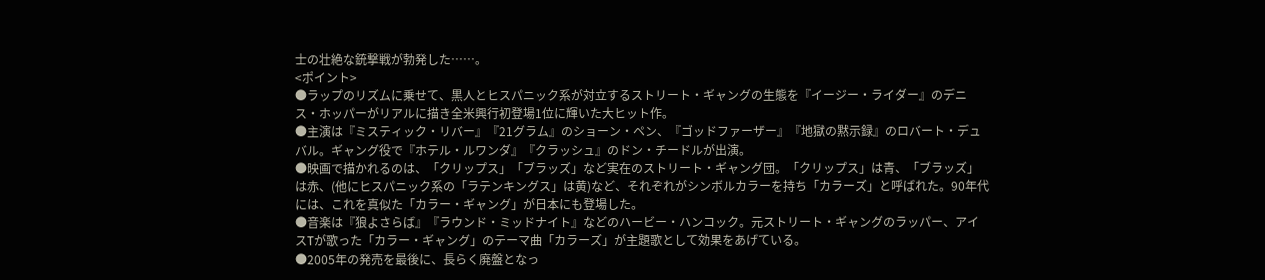士の壮絶な銃撃戦が勃発した……。
<ポイント>
●ラップのリズムに乗せて、黒人とヒスパニック系が対立するストリート・ギャングの生態を『イージー・ライダー』のデニス・ホッパーがリアルに描き全米興行初登場1位に輝いた大ヒット作。
●主演は『ミスティック・リバー』『21グラム』のショーン・ペン、『ゴッドファーザー』『地獄の黙示録』のロバート・デュバル。ギャング役で『ホテル・ルワンダ』『クラッシュ』のドン・チードルが出演。
●映画で描かれるのは、「クリップス」「ブラッズ」など実在のストリート・ギャング団。「クリップス」は青、「ブラッズ」は赤、(他にヒスパニック系の「ラテンキングス」は黄)など、それぞれがシンボルカラーを持ち「カラーズ」と呼ばれた。90年代には、これを真似た「カラー・ギャング」が日本にも登場した。
●音楽は『狼よさらば』『ラウンド・ミッドナイト』などのハービー・ハンコック。元ストリート・ギャングのラッパー、アイスTが歌った「カラー・ギャング」のテーマ曲「カラーズ」が主題歌として効果をあげている。
●2005年の発売を最後に、長らく廃盤となっ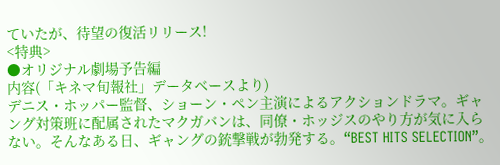ていたが、待望の復活リリース!
<特典>
●オリジナル劇場予告編
内容(「キネマ旬報社」データベースより)
デニス・ホッパー監督、ショーン・ペン主演によるアクションドラマ。ギャング対策班に配属されたマクガバンは、同僚・ホッジスのやり方が気に入らない。そんなある日、ギャングの銃撃戦が勃発する。“BEST HITS SELECTION”。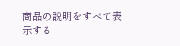商品の説明をすべて表示する